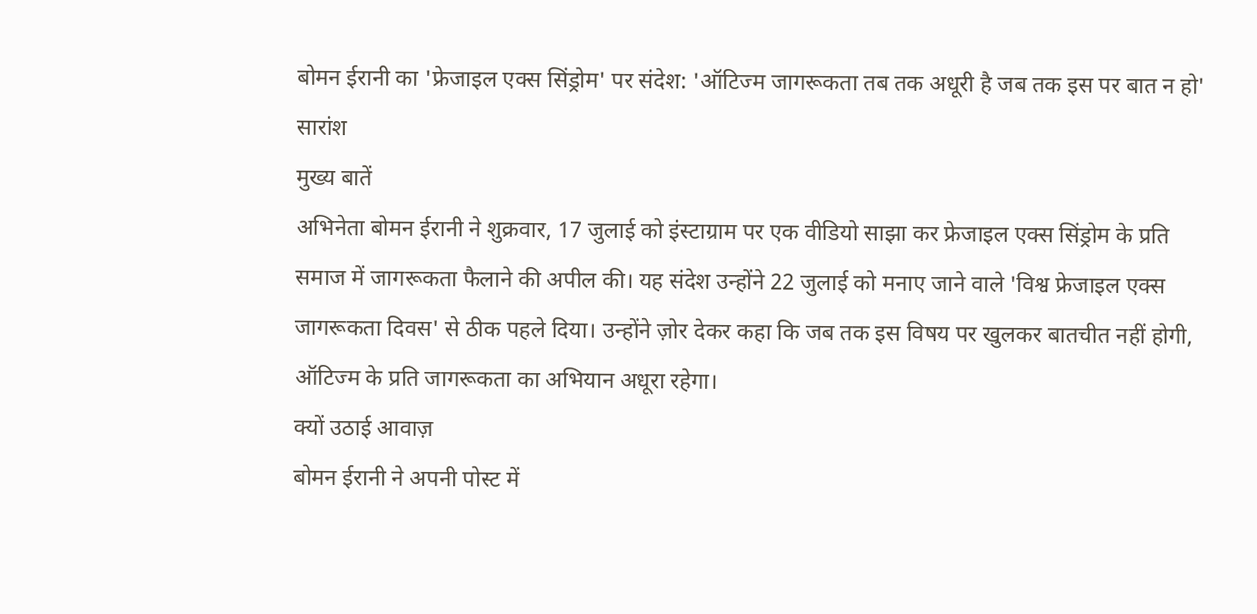बोमन ईरानी का 'फ्रेजाइल एक्स सिंड्रोम' पर संदेश: 'ऑटिज्म जागरूकता तब तक अधूरी है जब तक इस पर बात न हो'
सारांश
मुख्य बातें
अभिनेता बोमन ईरानी ने शुक्रवार, 17 जुलाई को इंस्टाग्राम पर एक वीडियो साझा कर फ्रेजाइल एक्स सिंड्रोम के प्रति समाज में जागरूकता फैलाने की अपील की। यह संदेश उन्होंने 22 जुलाई को मनाए जाने वाले 'विश्व फ्रेजाइल एक्स जागरूकता दिवस' से ठीक पहले दिया। उन्होंने ज़ोर देकर कहा कि जब तक इस विषय पर खुलकर बातचीत नहीं होगी, ऑटिज्म के प्रति जागरूकता का अभियान अधूरा रहेगा।
क्यों उठाई आवाज़
बोमन ईरानी ने अपनी पोस्ट में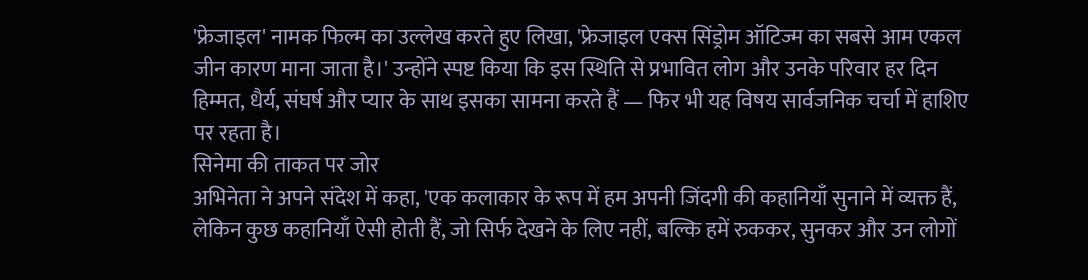'फ्रेजाइल' नामक फिल्म का उल्लेख करते हुए लिखा, 'फ्रेजाइल एक्स सिंड्रोम ऑटिज्म का सबसे आम एकल जीन कारण माना जाता है।' उन्होंने स्पष्ट किया कि इस स्थिति से प्रभावित लोग और उनके परिवार हर दिन हिम्मत, धैर्य, संघर्ष और प्यार के साथ इसका सामना करते हैं — फिर भी यह विषय सार्वजनिक चर्चा में हाशिए पर रहता है।
सिनेमा की ताकत पर जोर
अभिनेता ने अपने संदेश में कहा, 'एक कलाकार के रूप में हम अपनी जिंदगी की कहानियाँ सुनाने में व्यक्त हैं, लेकिन कुछ कहानियाँ ऐसी होती हैं, जो सिर्फ देखने के लिए नहीं, बल्कि हमें रुककर, सुनकर और उन लोगों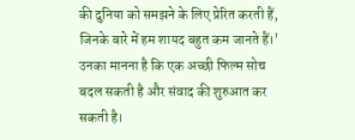की दुनिया को समझने के लिए प्रेरित करती हैं, जिनके बारे में हम शायद बहुत कम जानते हैं।' उनका मानना है कि एक अच्छी फिल्म सोच बदल सकती है और संवाद की शुरुआत कर सकती है।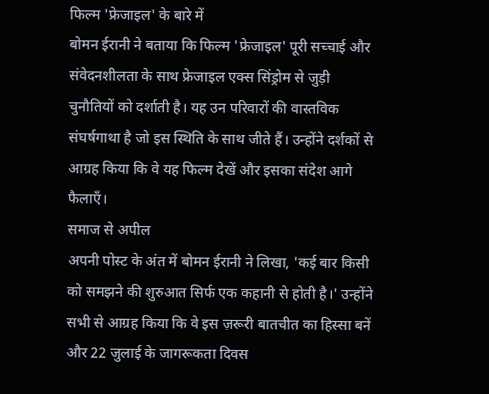फिल्म 'फ्रेजाइल' के बारे में
बोमन ईरानी ने बताया कि फिल्म 'फ्रेजाइल' पूरी सच्चाई और संवेदनशीलता के साथ फ्रेजाइल एक्स सिंड्रोम से जुड़ी चुनौतियों को दर्शाती है। यह उन परिवारों की वास्तविक संघर्षगाथा है जो इस स्थिति के साथ जीते हैं। उन्होंने दर्शकों से आग्रह किया कि वे यह फिल्म देखें और इसका संदेश आगे फैलाएँ।
समाज से अपील
अपनी पोस्ट के अंत में बोमन ईरानी ने लिखा, 'कई बार किसी को समझने की शुरुआत सिर्फ एक कहानी से होती है।' उन्होंने सभी से आग्रह किया कि वे इस ज़रूरी बातचीत का हिस्सा बनें और 22 जुलाई के जागरूकता दिवस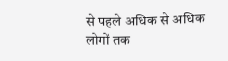से पहले अधिक से अधिक लोगों तक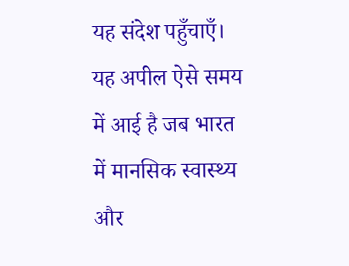यह संदेश पहुँचाएँ। यह अपील ऐसे समय में आई है जब भारत में मानसिक स्वास्थ्य और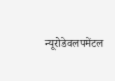न्यूरोडेवलपमेंटल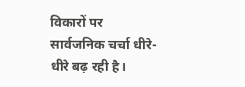विकारों पर सार्वजनिक चर्चा धीरे-धीरे बढ़ रही है।